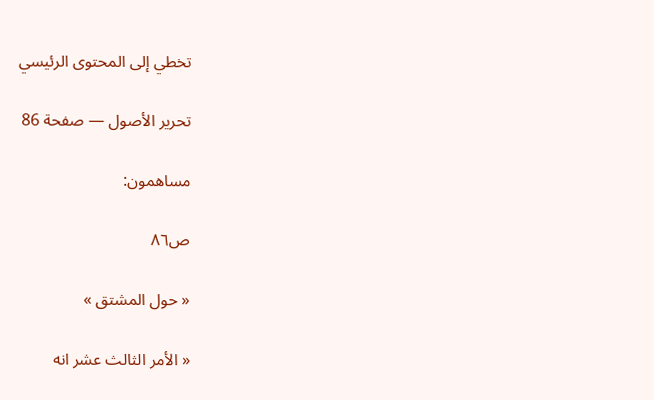تخطي إلى المحتوى الرئيسي

تحرير الأصول — صفحة 86

مساهمون:

ص٨٦

« حول المشتق »

« الأمر الثالث عشر انه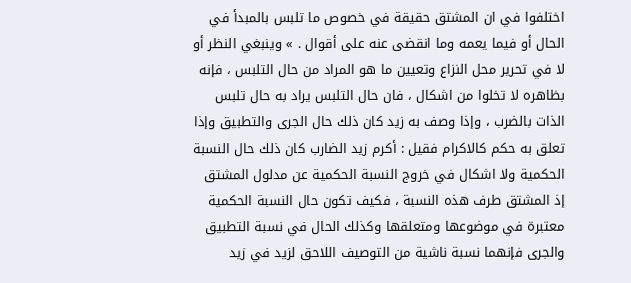اختلفوا في ان المشتق حقيقة في خصوص ما تلبس بالمبدأ في الحال أو فيما يعمه وما انقضى عنه على أقوال . » وينبغي النظر أو لا في تحرير محل النزاع وتعيين ما هو المراد من حال التلبس ، فإنه بظاهره لا تخلوا من اشكال ، فان حال التلبس يراد به حال تلبس الذات بالضرب ، وإذا وصف به زيد كان ذلك حال الجرى والتطبيق وإذا تعلق به حكم كالاكرام فقيل : أكرم زيد الضارب كان ذلك حال النسبة الحكمية ولا اشكال في خروج النسبة الحكمية عن مدلول المشتق إذ المشتق طرف هذه النسبة ، فكيف تكون حال النسبة الحكمية معتبرة في موضوعها ومتعلقها وكذلك الحال في نسبة التطبيق والجرى فإنهما نسبة ناشية من التوصيف اللاحق لزيد في زيد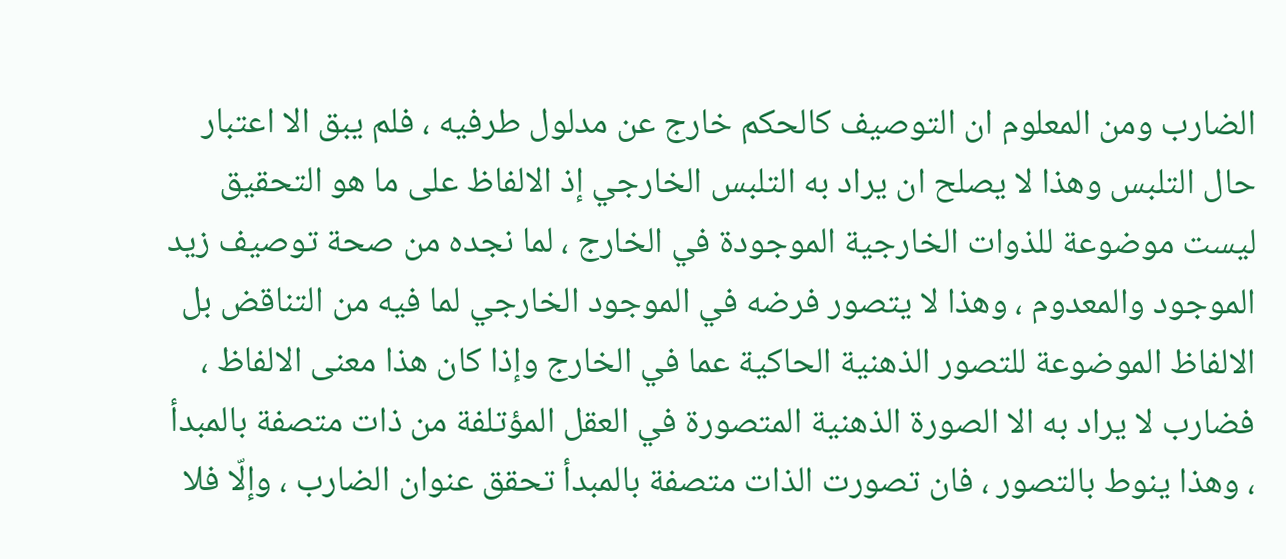الضارب ومن المعلوم ان التوصيف كالحكم خارج عن مدلول طرفيه ، فلم يبق الا اعتبار حال التلبس وهذا لا يصلح ان يراد به التلبس الخارجي إذ الالفاظ على ما هو التحقيق ليست موضوعة للذوات الخارجية الموجودة في الخارج ، لما نجده من صحة توصيف زيد الموجود والمعدوم ، وهذا لا يتصور فرضه في الموجود الخارجي لما فيه من التناقض بل الالفاظ الموضوعة للتصور الذهنية الحاكية عما في الخارج وإذا كان هذا معنى الالفاظ ، فضارب لا يراد به الا الصورة الذهنية المتصورة في العقل المؤتلفة من ذات متصفة بالمبدأ ، وهذا ينوط بالتصور ، فان تصورت الذات متصفة بالمبدأ تحقق عنوان الضارب ، وإلّا فلا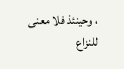، وحينئذ فلا معنى للنزاع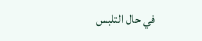في حال التلبس